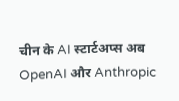चीन के AI स्टार्टअप्स अब OpenAI और Anthropic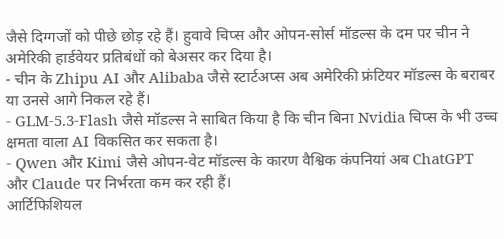जैसे दिग्गजों को पीछे छोड़ रहे हैं। हुवावे चिप्स और ओपन-सोर्स मॉडल्स के दम पर चीन ने अमेरिकी हार्डवेयर प्रतिबंधों को बेअसर कर दिया है।
- चीन के Zhipu AI और Alibaba जैसे स्टार्टअप्स अब अमेरिकी फ्रंटियर मॉडल्स के बराबर या उनसे आगे निकल रहे हैं।
- GLM-5.3-Flash जैसे मॉडल्स ने साबित किया है कि चीन बिना Nvidia चिप्स के भी उच्च क्षमता वाला AI विकसित कर सकता है।
- Qwen और Kimi जैसे ओपन-वेट मॉडल्स के कारण वैश्विक कंपनियां अब ChatGPT और Claude पर निर्भरता कम कर रही हैं।
आर्टिफिशियल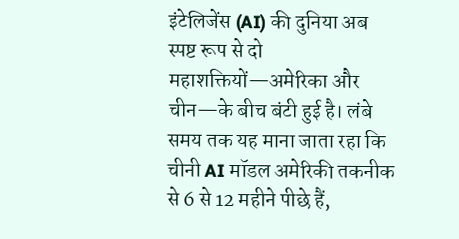इंटेलिजेंस (AI) की दुनिया अब स्पष्ट रूप से दो महाशक्तियों—अमेरिका और चीन—के बीच बंटी हुई है। लंबे समय तक यह माना जाता रहा कि चीनी AI मॉडल अमेरिकी तकनीक से 6 से 12 महीने पीछे हैं,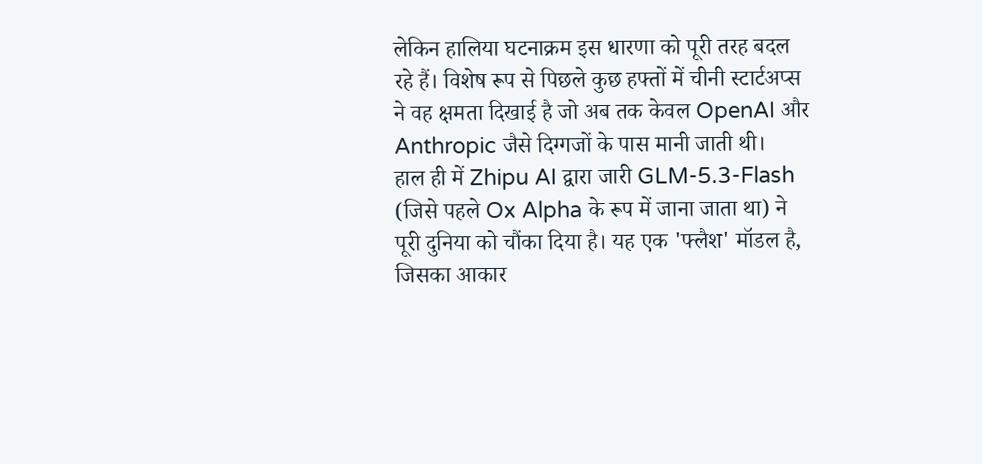लेकिन हालिया घटनाक्रम इस धारणा को पूरी तरह बदल रहे हैं। विशेष रूप से पिछले कुछ हफ्तों में चीनी स्टार्टअप्स ने वह क्षमता दिखाई है जो अब तक केवल OpenAI और Anthropic जैसे दिग्गजों के पास मानी जाती थी।
हाल ही में Zhipu AI द्वारा जारी GLM-5.3-Flash (जिसे पहले Ox Alpha के रूप में जाना जाता था) ने पूरी दुनिया को चौंका दिया है। यह एक 'फ्लैश' मॉडल है, जिसका आकार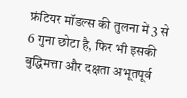फ्रंटियर मॉडल्स की तुलना में 3 से 6 गुना छोटा है, फिर भी इसकी बुद्धिमत्ता और दक्षता अभूतपूर्व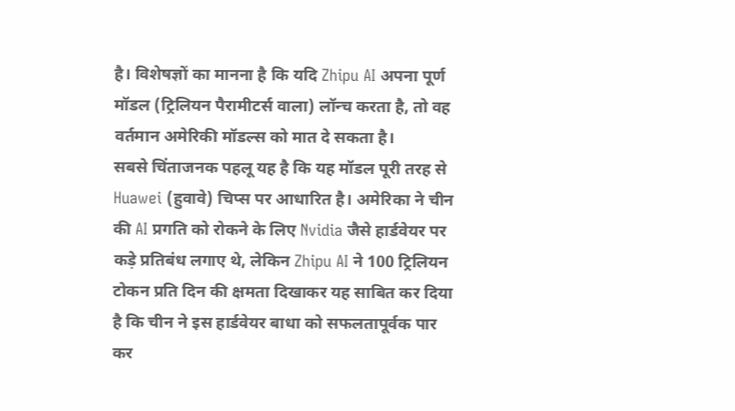है। विशेषज्ञों का मानना है कि यदि Zhipu AI अपना पूर्ण मॉडल (ट्रिलियन पैरामीटर्स वाला) लॉन्च करता है, तो वह वर्तमान अमेरिकी मॉडल्स को मात दे सकता है।
सबसे चिंताजनक पहलू यह है कि यह मॉडल पूरी तरह से Huawei (हुवावे) चिप्स पर आधारित है। अमेरिका ने चीन की AI प्रगति को रोकने के लिए Nvidia जैसे हार्डवेयर पर कड़े प्रतिबंध लगाए थे, लेकिन Zhipu AI ने 100 ट्रिलियन टोकन प्रति दिन की क्षमता दिखाकर यह साबित कर दिया है कि चीन ने इस हार्डवेयर बाधा को सफलतापूर्वक पार कर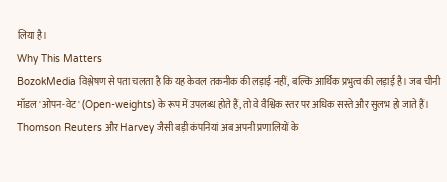लिया है।
Why This Matters
BozokMedia विश्लेषण से पता चलता है कि यह केवल तकनीक की लड़ाई नहीं, बल्कि आर्थिक प्रभुत्व की लड़ाई है। जब चीनी मॉडल 'ओपन-वेट' (Open-weights) के रूप में उपलब्ध होते हैं, तो वे वैश्विक स्तर पर अधिक सस्ते और सुलभ हो जाते हैं। Thomson Reuters और Harvey जैसी बड़ी कंपनियां अब अपनी प्रणालियों के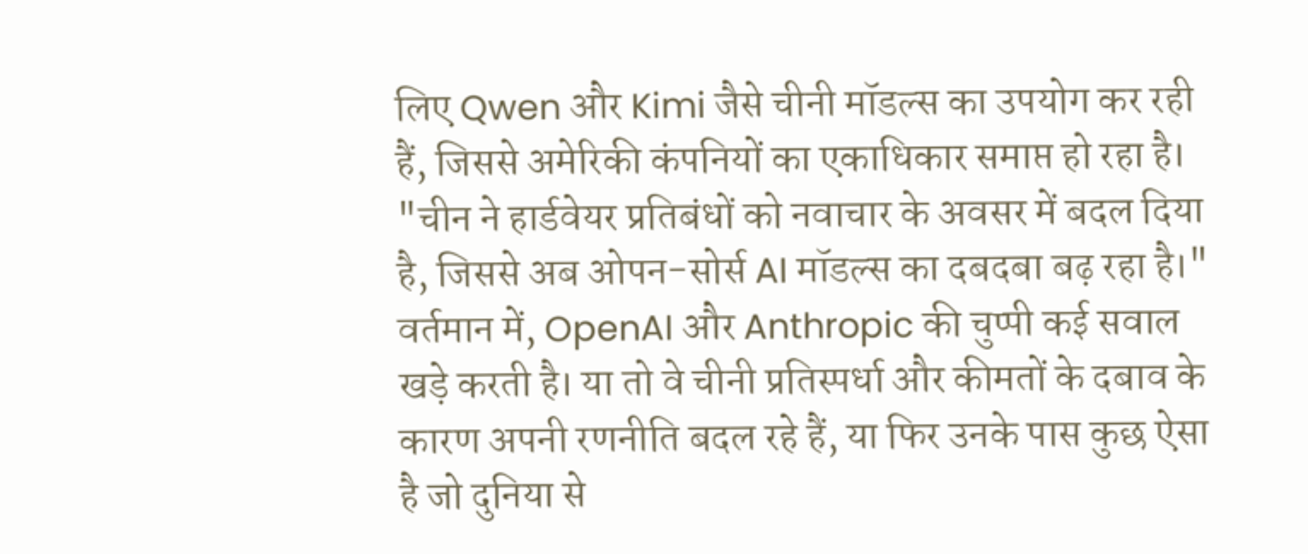लिए Qwen और Kimi जैसे चीनी मॉडल्स का उपयोग कर रही हैं, जिससे अमेरिकी कंपनियों का एकाधिकार समाप्त हो रहा है।
"चीन ने हार्डवेयर प्रतिबंधों को नवाचार के अवसर में बदल दिया है, जिससे अब ओपन-सोर्स AI मॉडल्स का दबदबा बढ़ रहा है।"
वर्तमान में, OpenAI और Anthropic की चुप्पी कई सवाल खड़े करती है। या तो वे चीनी प्रतिस्पर्धा और कीमतों के दबाव के कारण अपनी रणनीति बदल रहे हैं, या फिर उनके पास कुछ ऐसा है जो दुनिया से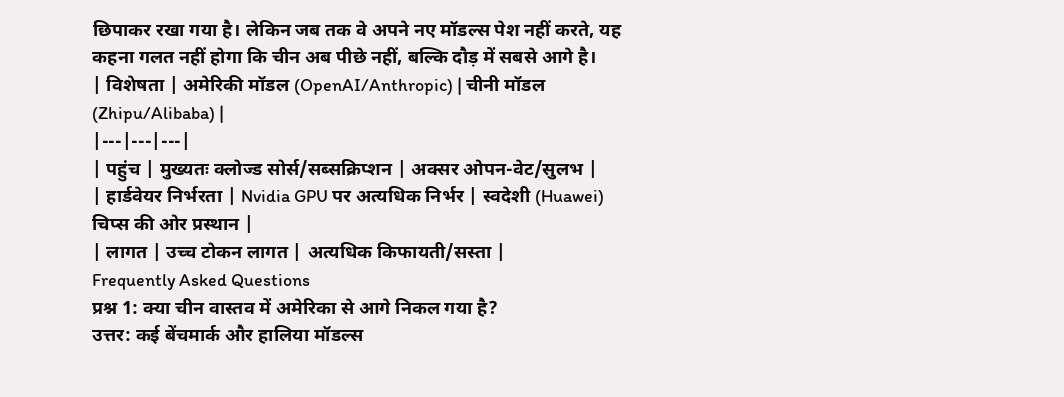छिपाकर रखा गया है। लेकिन जब तक वे अपने नए मॉडल्स पेश नहीं करते, यह कहना गलत नहीं होगा कि चीन अब पीछे नहीं, बल्कि दौड़ में सबसे आगे है।
| विशेषता | अमेरिकी मॉडल (OpenAI/Anthropic) | चीनी मॉडल (Zhipu/Alibaba) |
|---|---|---|
| पहुंच | मुख्यतः क्लोज्ड सोर्स/सब्सक्रिप्शन | अक्सर ओपन-वेट/सुलभ |
| हार्डवेयर निर्भरता | Nvidia GPU पर अत्यधिक निर्भर | स्वदेशी (Huawei) चिप्स की ओर प्रस्थान |
| लागत | उच्च टोकन लागत | अत्यधिक किफायती/सस्ता |
Frequently Asked Questions
प्रश्न 1: क्या चीन वास्तव में अमेरिका से आगे निकल गया है?
उत्तर: कई बेंचमार्क और हालिया मॉडल्स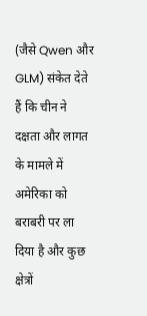(जैसे Qwen और GLM) संकेत देते हैं कि चीन ने दक्षता और लागत के मामले में अमेरिका को बराबरी पर ला दिया है और कुछ क्षेत्रों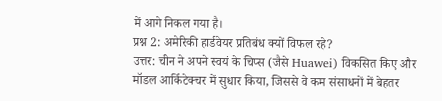में आगे निकल गया है।
प्रश्न 2: अमेरिकी हार्डवेयर प्रतिबंध क्यों विफल रहे?
उत्तर: चीन ने अपने स्वयं के चिप्स (जैसे Huawei) विकसित किए और मॉडल आर्किटेक्चर में सुधार किया, जिससे वे कम संसाधनों में बेहतर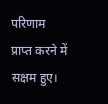परिणाम प्राप्त करने में सक्षम हुए।